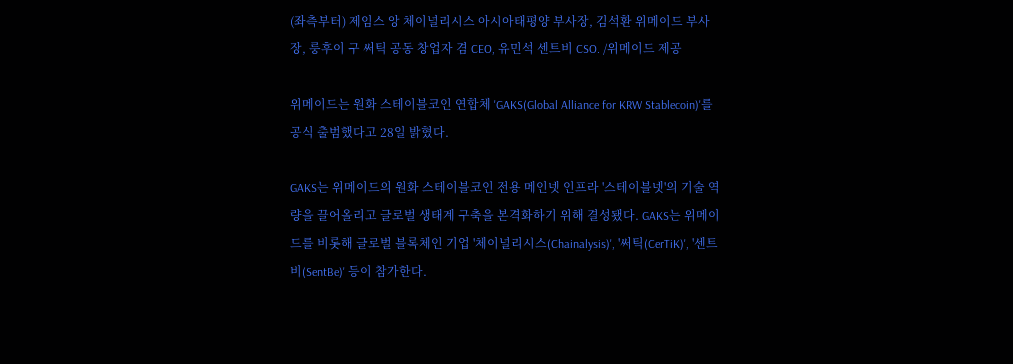(좌측부터) 제임스 앙 체이널리시스 아시아태평양 부사장, 김석환 위메이드 부사장, 룽후이 구 써틱 공동 창업자 겸 CEO, 유민석 센트비 CSO. /위메이드 제공

위메이드는 원화 스테이블코인 연합체 'GAKS(Global Alliance for KRW Stablecoin)'를 공식 출범했다고 28일 밝혔다.

GAKS는 위메이드의 원화 스테이블코인 전용 메인넷 인프라 '스테이블넷'의 기술 역량을 끌어올리고 글로벌 생태계 구축을 본격화하기 위해 결성됐다. GAKS는 위메이드를 비롯해 글로벌 블록체인 기업 '체이널리시스(Chainalysis)', '써틱(CerTiK)', '센트비(SentBe)' 등이 참가한다.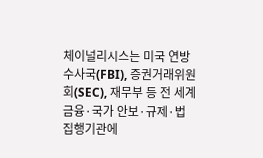체이널리시스는 미국 연방수사국(FBI), 증권거래위원회(SEC), 재무부 등 전 세계 금융·국가 안보·규제·법 집행기관에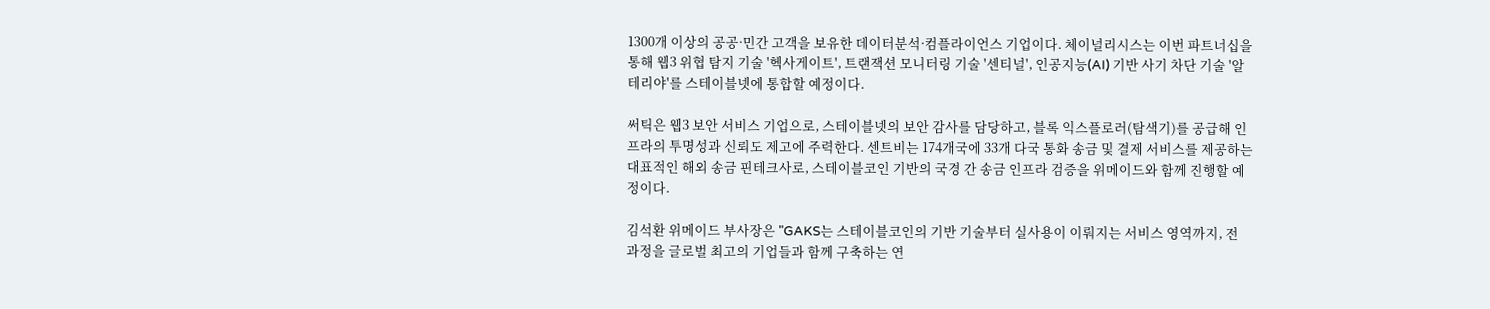1300개 이상의 공공·민간 고객을 보유한 데이터분석·컴플라이언스 기업이다. 체이널리시스는 이번 파트너십을 통해 웹3 위협 탐지 기술 '헥사게이트', 트랜잭션 모니터링 기술 '센티널', 인공지능(AI) 기반 사기 차단 기술 '알테리야'를 스테이블넷에 통합할 예정이다.

써틱은 웹3 보안 서비스 기업으로, 스테이블넷의 보안 감사를 담당하고, 블록 익스플로러(탐색기)를 공급해 인프라의 투명성과 신뢰도 제고에 주력한다. 센트비는 174개국에 33개 다국 통화 송금 및 결제 서비스를 제공하는 대표적인 해외 송금 핀테크사로, 스테이블코인 기반의 국경 간 송금 인프라 검증을 위메이드와 함께 진행할 예정이다.

김석환 위메이드 부사장은 "GAKS는 스테이블코인의 기반 기술부터 실사용이 이뤄지는 서비스 영역까지, 전 과정을 글로벌 최고의 기업들과 함께 구축하는 연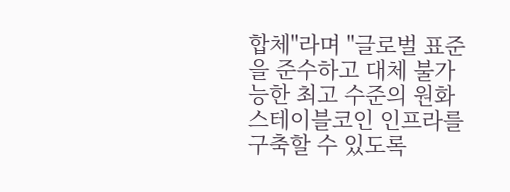합체"라며 "글로벌 표준을 준수하고 대체 불가능한 최고 수준의 원화 스테이블코인 인프라를 구축할 수 있도록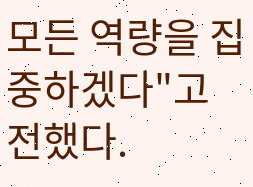모든 역량을 집중하겠다"고 전했다.